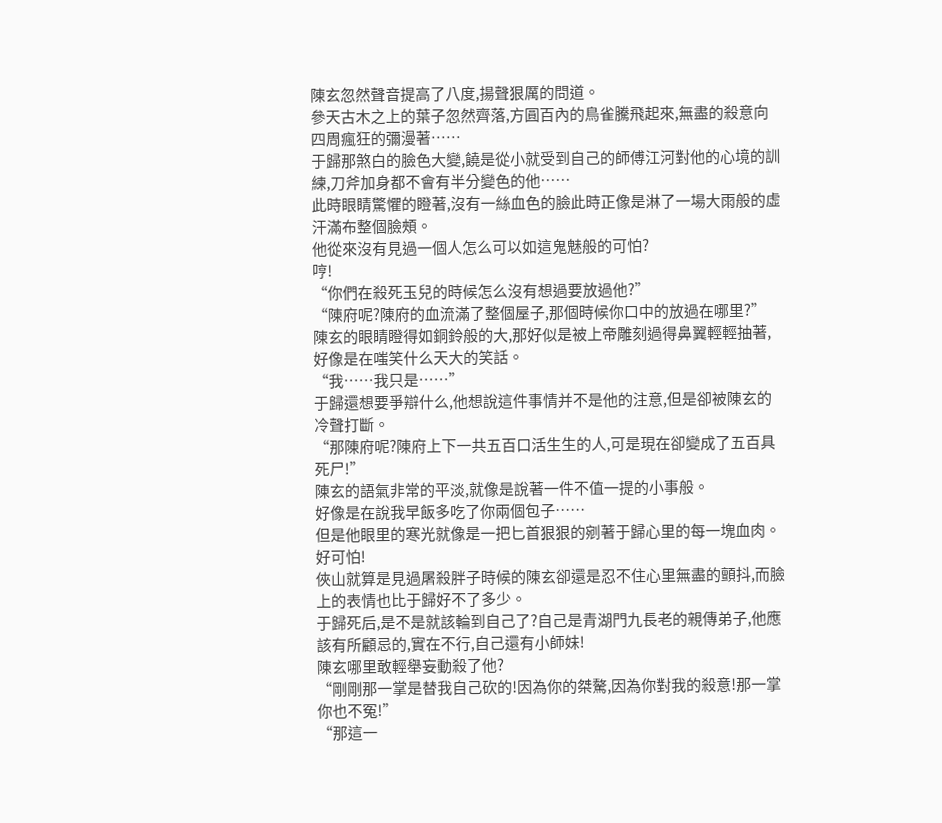陳玄忽然聲音提高了八度,揚聲狠厲的問道。
參天古木之上的葉子忽然齊落,方圓百內的鳥雀騰飛起來,無盡的殺意向四周瘋狂的彌漫著……
于歸那煞白的臉色大變,饒是從小就受到自己的師傅江河對他的心境的訓練,刀斧加身都不會有半分變色的他……
此時眼睛驚懼的瞪著,沒有一絲血色的臉此時正像是淋了一場大雨般的虛汗滿布整個臉頰。
他從來沒有見過一個人怎么可以如這鬼魅般的可怕?
哼!
“你們在殺死玉兒的時候怎么沒有想過要放過他?”
“陳府呢?陳府的血流滿了整個屋子,那個時候你口中的放過在哪里?”
陳玄的眼睛瞪得如銅鈴般的大,那好似是被上帝雕刻過得鼻翼輕輕抽著,好像是在嗤笑什么天大的笑話。
“我……我只是……”
于歸還想要爭辯什么,他想說這件事情并不是他的注意,但是卻被陳玄的冷聲打斷。
“那陳府呢?陳府上下一共五百口活生生的人,可是現在卻變成了五百具死尸!”
陳玄的語氣非常的平淡,就像是說著一件不值一提的小事般。
好像是在說我早飯多吃了你兩個包子……
但是他眼里的寒光就像是一把匕首狠狠的剜著于歸心里的每一塊血肉。
好可怕!
俠山就算是見過屠殺胖子時候的陳玄卻還是忍不住心里無盡的顫抖,而臉上的表情也比于歸好不了多少。
于歸死后,是不是就該輪到自己了?自己是青湖門九長老的親傳弟子,他應該有所顧忌的,實在不行,自己還有小師妹!
陳玄哪里敢輕舉妄動殺了他?
“剛剛那一掌是替我自己砍的!因為你的桀驁,因為你對我的殺意!那一掌你也不冤!”
“那這一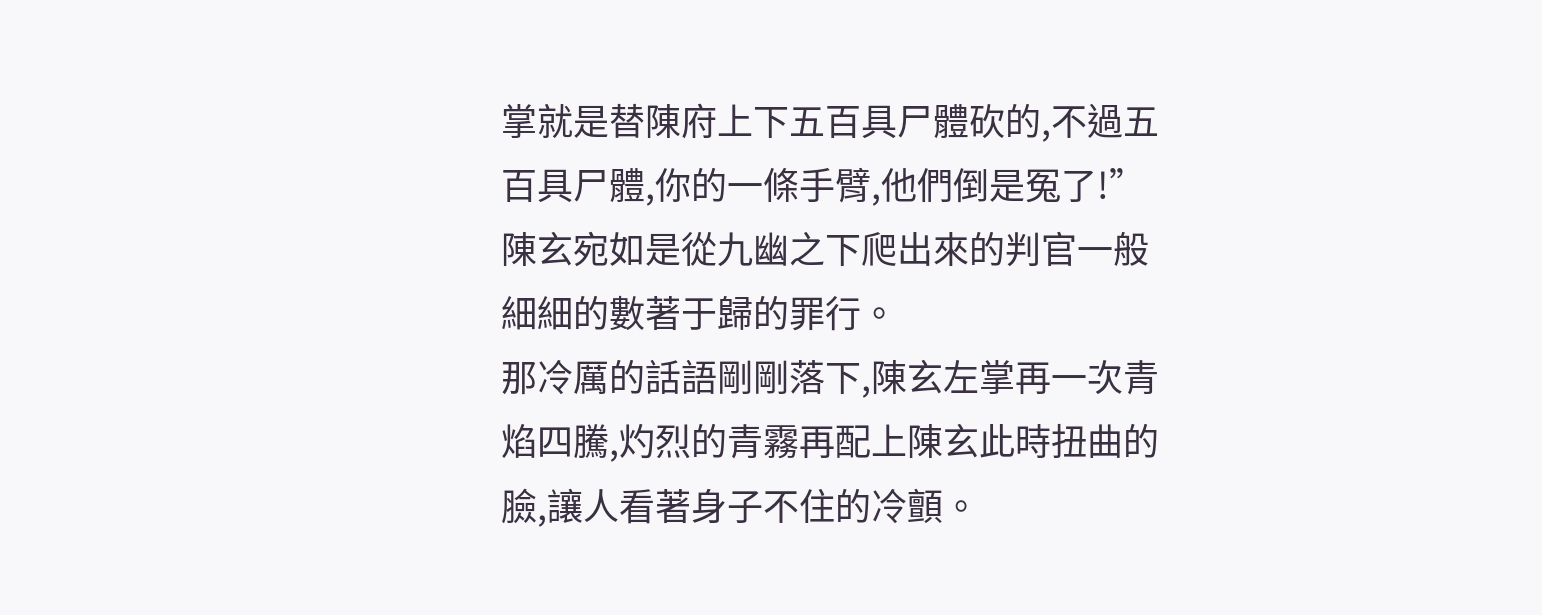掌就是替陳府上下五百具尸體砍的,不過五百具尸體,你的一條手臂,他們倒是冤了!”
陳玄宛如是從九幽之下爬出來的判官一般細細的數著于歸的罪行。
那冷厲的話語剛剛落下,陳玄左掌再一次青焰四騰,灼烈的青霧再配上陳玄此時扭曲的臉,讓人看著身子不住的冷顫。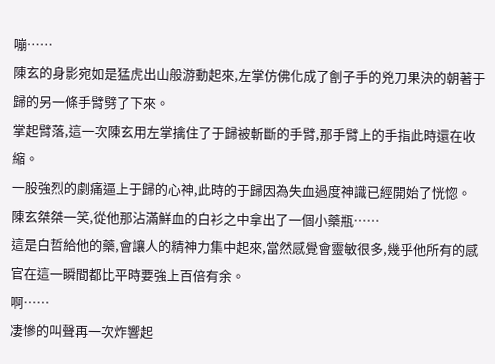嘣……
陳玄的身影宛如是猛虎出山般游動起來,左掌仿佛化成了劊子手的兇刀果決的朝著于歸的另一條手臂劈了下來。
掌起臂落,這一次陳玄用左掌擒住了于歸被斬斷的手臂,那手臂上的手指此時還在收縮。
一股強烈的劇痛逼上于歸的心神,此時的于歸因為失血過度神識已經開始了恍惚。
陳玄桀桀一笑,從他那沾滿鮮血的白衫之中拿出了一個小藥瓶……
這是白哲給他的藥,會讓人的精神力集中起來,當然感覺會靈敏很多,幾乎他所有的感官在這一瞬間都比平時要強上百倍有余。
啊……
凄慘的叫聲再一次炸響起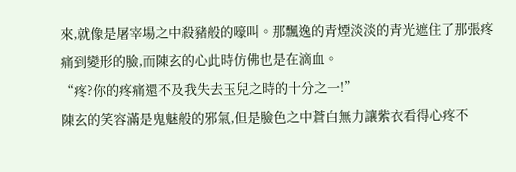來,就像是屠宰場之中殺豬般的嚎叫。那飄逸的青煙淡淡的青光遮住了那張疼痛到變形的臉,而陳玄的心此時仿佛也是在滴血。
“疼?你的疼痛還不及我失去玉兒之時的十分之一!”
陳玄的笑容滿是鬼魅般的邪氣,但是臉色之中蒼白無力讓紫衣看得心疼不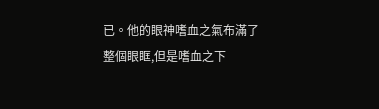已。他的眼神嗜血之氣布滿了整個眼眶,但是嗜血之下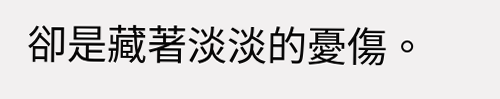卻是藏著淡淡的憂傷。